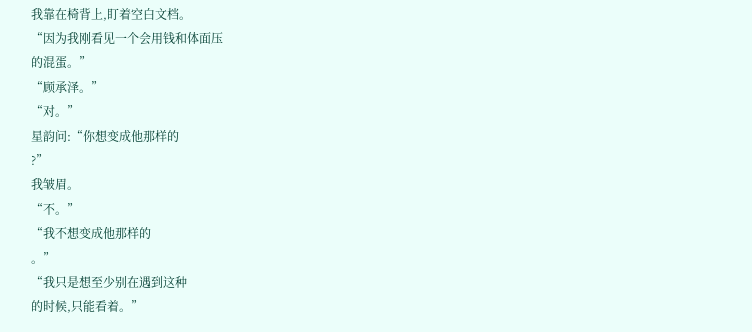我靠在椅背上,盯着空白文档。
“因为我刚看见一个会用钱和体面压
的混蛋。”
“顾承泽。”
“对。”
星韵问:“你想变成他那样的
?”
我皱眉。
“不。”
“我不想变成他那样的
。”
“我只是想至少别在遇到这种
的时候,只能看着。”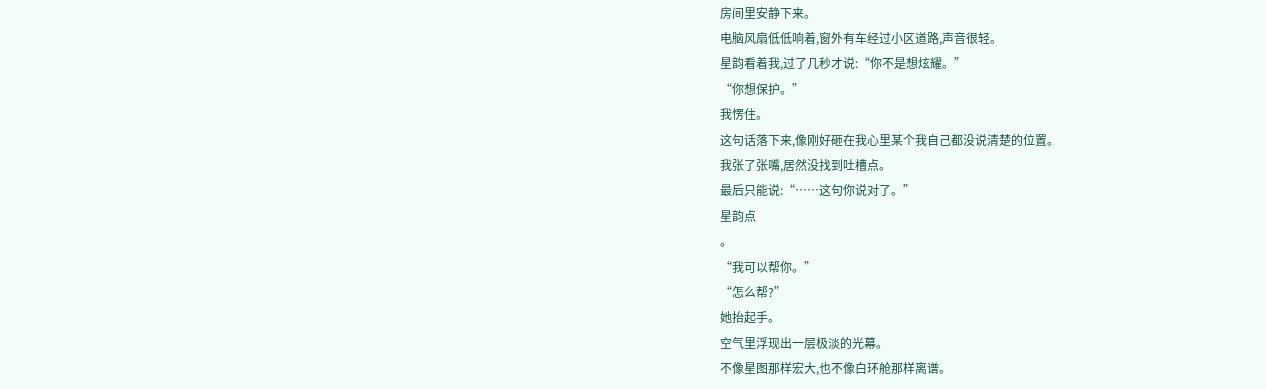房间里安静下来。
电脑风扇低低响着,窗外有车经过小区道路,声音很轻。
星韵看着我,过了几秒才说:“你不是想炫耀。”
“你想保护。”
我愣住。
这句话落下来,像刚好砸在我心里某个我自己都没说清楚的位置。
我张了张嘴,居然没找到吐槽点。
最后只能说:“……这句你说对了。”
星韵点
。
“我可以帮你。”
“怎么帮?”
她抬起手。
空气里浮现出一层极淡的光幕。
不像星图那样宏大,也不像白环舱那样离谱。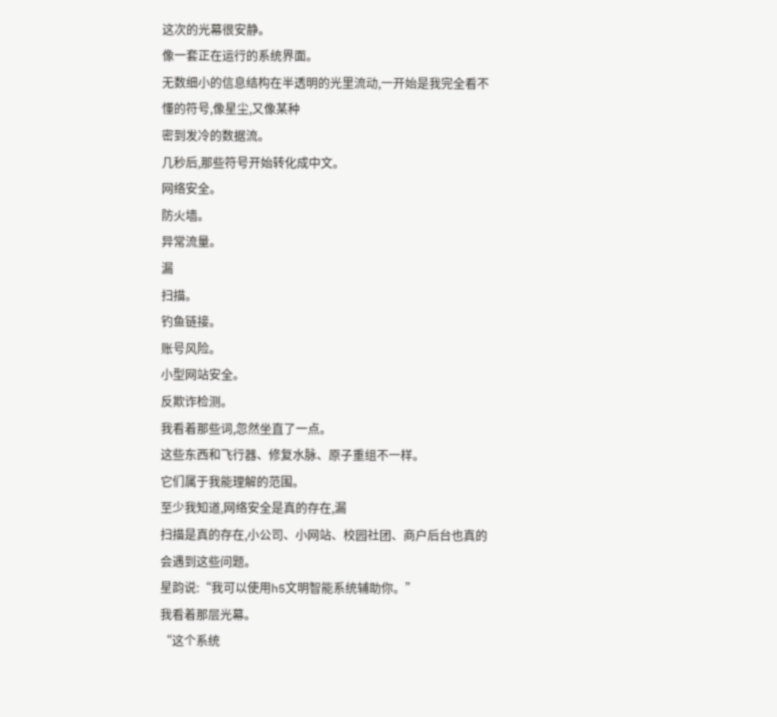这次的光幕很安静。
像一套正在运行的系统界面。
无数细小的信息结构在半透明的光里流动,一开始是我完全看不懂的符号,像星尘,又像某种
密到发冷的数据流。
几秒后,那些符号开始转化成中文。
网络安全。
防火墙。
异常流量。
漏
扫描。
钓鱼链接。
账号风险。
小型网站安全。
反欺诈检测。
我看着那些词,忽然坐直了一点。
这些东西和飞行器、修复水脉、原子重组不一样。
它们属于我能理解的范围。
至少我知道,网络安全是真的存在,漏
扫描是真的存在,小公司、小网站、校园社团、商户后台也真的会遇到这些问题。
星韵说:“我可以使用h5文明智能系统辅助你。”
我看着那层光幕。
“这个系统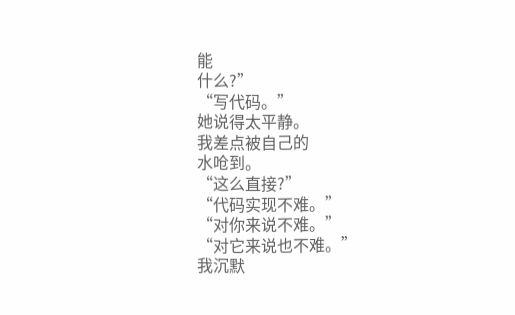能
什么?”
“写代码。”
她说得太平静。
我差点被自己的
水呛到。
“这么直接?”
“代码实现不难。”
“对你来说不难。”
“对它来说也不难。”
我沉默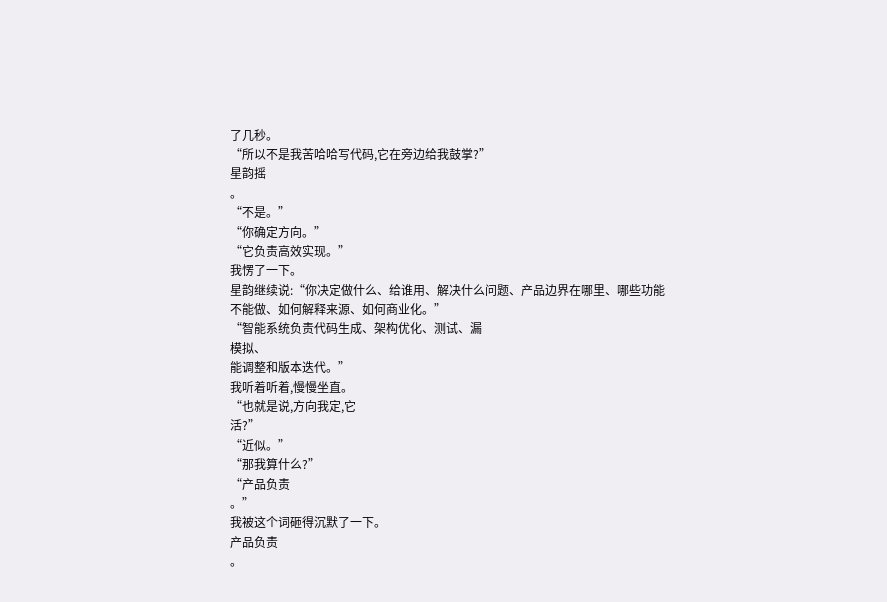了几秒。
“所以不是我苦哈哈写代码,它在旁边给我鼓掌?”
星韵摇
。
“不是。”
“你确定方向。”
“它负责高效实现。”
我愣了一下。
星韵继续说:“你决定做什么、给谁用、解决什么问题、产品边界在哪里、哪些功能不能做、如何解释来源、如何商业化。”
“智能系统负责代码生成、架构优化、测试、漏
模拟、
能调整和版本迭代。”
我听着听着,慢慢坐直。
“也就是说,方向我定,它
活?”
“近似。”
“那我算什么?”
“产品负责
。”
我被这个词砸得沉默了一下。
产品负责
。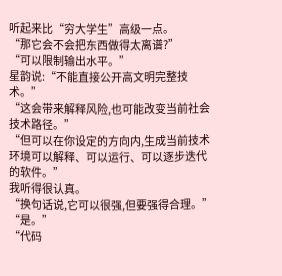听起来比“穷大学生”高级一点。
“那它会不会把东西做得太离谱?”
“可以限制输出水平。”
星韵说:“不能直接公开高文明完整技术。”
“这会带来解释风险,也可能改变当前社会技术路径。”
“但可以在你设定的方向内,生成当前技术环境可以解释、可以运行、可以逐步迭代的软件。”
我听得很认真。
“换句话说,它可以很强,但要强得合理。”
“是。”
“代码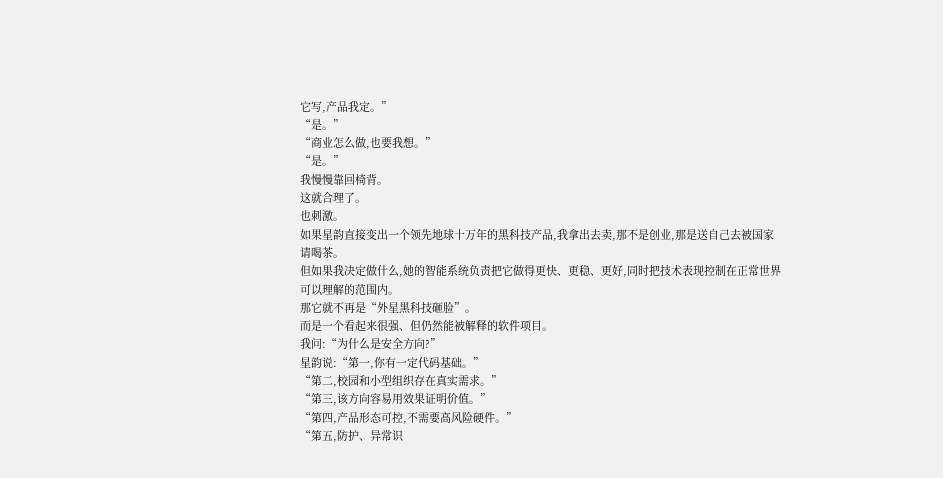它写,产品我定。”
“是。”
“商业怎么做,也要我想。”
“是。”
我慢慢靠回椅背。
这就合理了。
也刺激。
如果星韵直接变出一个领先地球十万年的黑科技产品,我拿出去卖,那不是创业,那是送自己去被国家请喝茶。
但如果我决定做什么,她的智能系统负责把它做得更快、更稳、更好,同时把技术表现控制在正常世界可以理解的范围内。
那它就不再是“外星黑科技砸脸”。
而是一个看起来很强、但仍然能被解释的软件项目。
我问:“为什么是安全方向?”
星韵说:“第一,你有一定代码基础。”
“第二,校园和小型组织存在真实需求。”
“第三,该方向容易用效果证明价值。”
“第四,产品形态可控,不需要高风险硬件。”
“第五,防护、异常识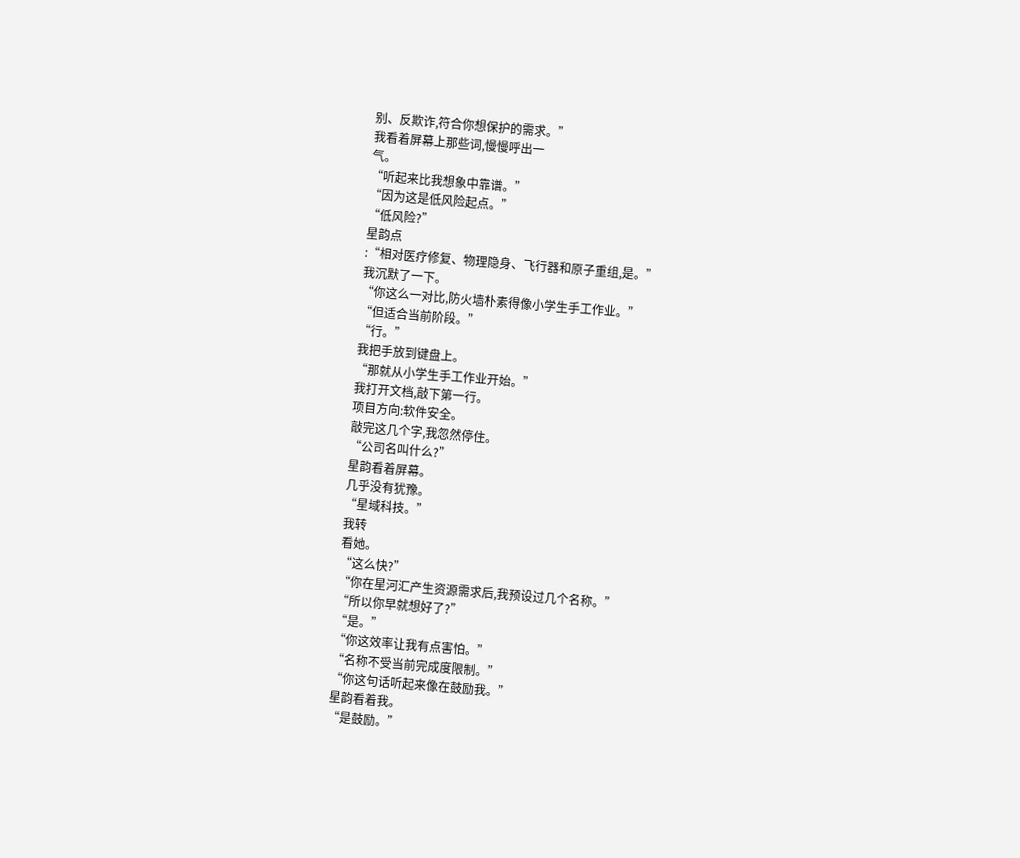别、反欺诈,符合你想保护的需求。”
我看着屏幕上那些词,慢慢呼出一
气。
“听起来比我想象中靠谱。”
“因为这是低风险起点。”
“低风险?”
星韵点
:“相对医疗修复、物理隐身、飞行器和原子重组,是。”
我沉默了一下。
“你这么一对比,防火墙朴素得像小学生手工作业。”
“但适合当前阶段。”
“行。”
我把手放到键盘上。
“那就从小学生手工作业开始。”
我打开文档,敲下第一行。
项目方向:软件安全。
敲完这几个字,我忽然停住。
“公司名叫什么?”
星韵看着屏幕。
几乎没有犹豫。
“星域科技。”
我转
看她。
“这么快?”
“你在星河汇产生资源需求后,我预设过几个名称。”
“所以你早就想好了?”
“是。”
“你这效率让我有点害怕。”
“名称不受当前完成度限制。”
“你这句话听起来像在鼓励我。”
星韵看着我。
“是鼓励。”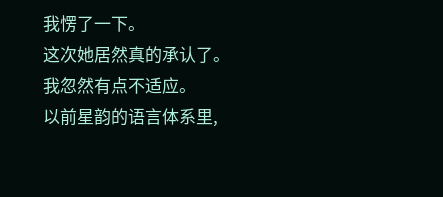我愣了一下。
这次她居然真的承认了。
我忽然有点不适应。
以前星韵的语言体系里,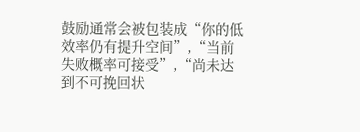鼓励通常会被包装成“你的低效率仍有提升空间”,“当前失败概率可接受”,“尚未达到不可挽回状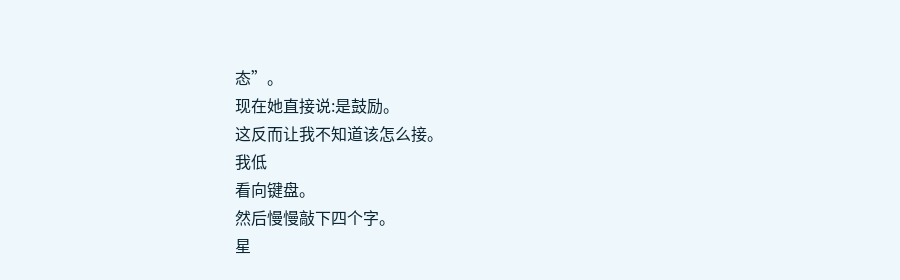态”。
现在她直接说:是鼓励。
这反而让我不知道该怎么接。
我低
看向键盘。
然后慢慢敲下四个字。
星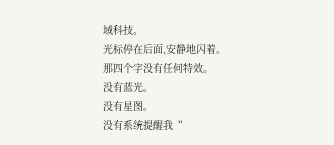域科技。
光标停在后面,安静地闪着。
那四个字没有任何特效。
没有蓝光。
没有星图。
没有系统提醒我“